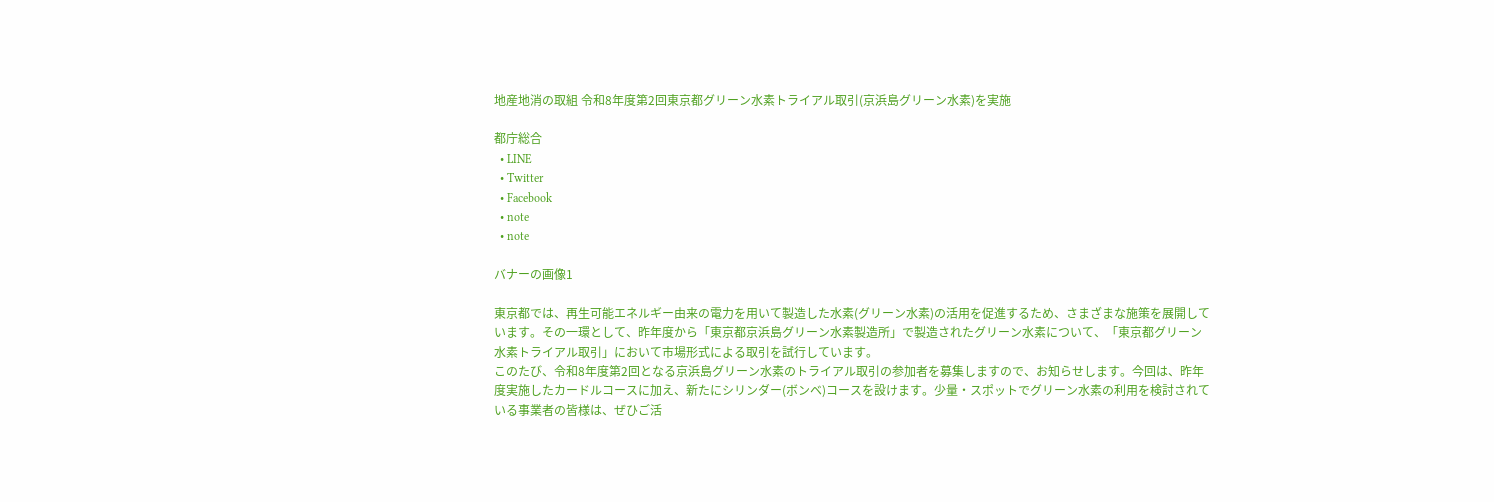地産地消の取組 令和8年度第2回東京都グリーン水素トライアル取引(京浜島グリーン水素)を実施

都庁総合
  • LINE
  • Twitter
  • Facebook
  • note
  • note

バナーの画像1

東京都では、再生可能エネルギー由来の電力を用いて製造した水素(グリーン水素)の活用を促進するため、さまざまな施策を展開しています。その一環として、昨年度から「東京都京浜島グリーン水素製造所」で製造されたグリーン水素について、「東京都グリーン水素トライアル取引」において市場形式による取引を試行しています。
このたび、令和8年度第2回となる京浜島グリーン水素のトライアル取引の参加者を募集しますので、お知らせします。今回は、昨年度実施したカードルコースに加え、新たにシリンダー(ボンベ)コースを設けます。少量・スポットでグリーン水素の利用を検討されている事業者の皆様は、ぜひご活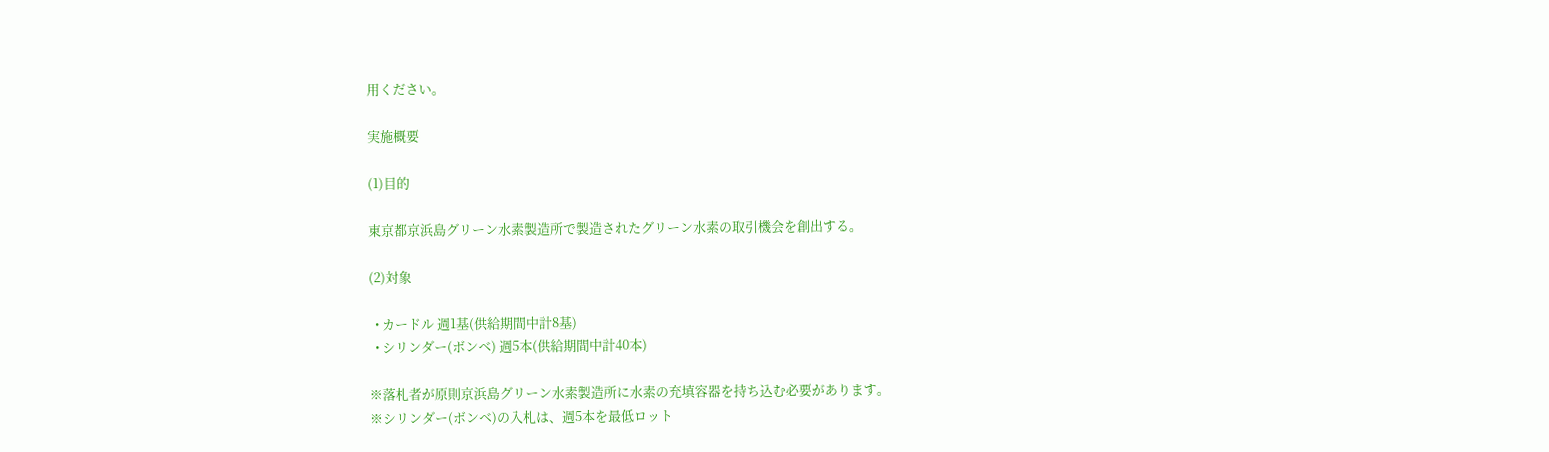用ください。

実施概要

(1)目的

東京都京浜島グリーン水素製造所で製造されたグリーン水素の取引機会を創出する。

(2)対象

  • カードル 週1基(供給期間中計8基)
  • シリンダー(ボンベ) 週5本(供給期間中計40本)

※落札者が原則京浜島グリーン水素製造所に水素の充填容器を持ち込む必要があります。
※シリンダー(ボンベ)の入札は、週5本を最低ロット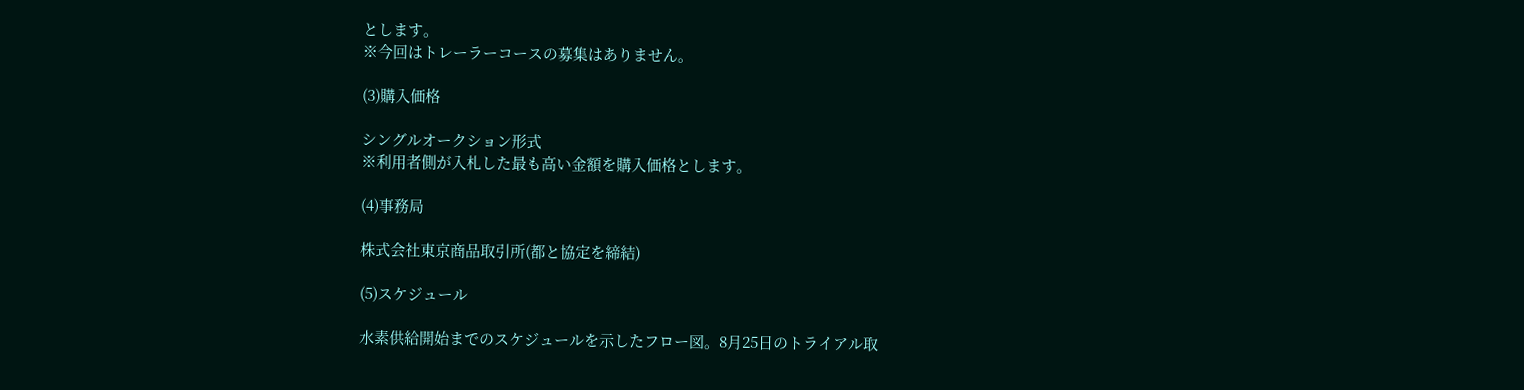とします。
※今回はトレーラーコースの募集はありません。

(3)購入価格

シングルオークション形式
※利用者側が入札した最も高い金額を購入価格とします。

(4)事務局

株式会社東京商品取引所(都と協定を締結)

(5)スケジュール

水素供給開始までのスケジュールを示したフロー図。8月25日のトライアル取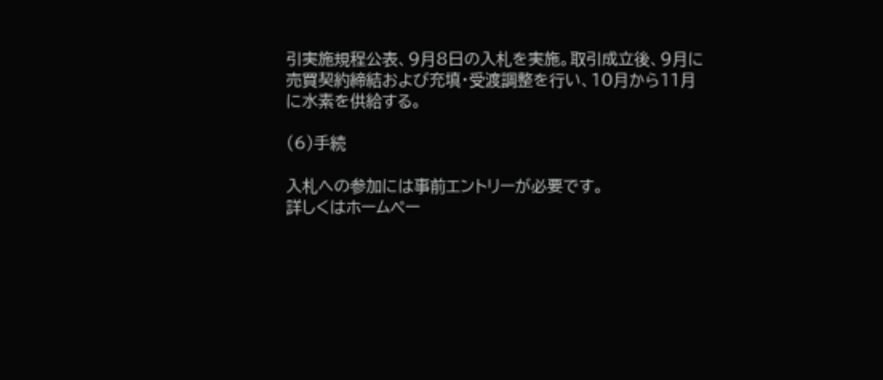引実施規程公表、9月8日の入札を実施。取引成立後、9月に売買契約締結および充填・受渡調整を行い、10月から11月に水素を供給する。

(6)手続

入札への参加には事前エントリーが必要です。
詳しくはホームペー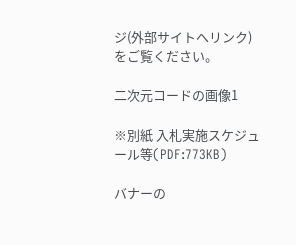ジ(外部サイトへリンク)をご覧ください。

二次元コードの画像1

※別紙 入札実施スケジュール等(PDF:773KB)

バナーの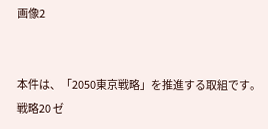画像2


本件は、「2050東京戦略」を推進する取組です。
戦略20 ゼ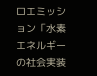ロエミッション「水素エネルギーの社会実装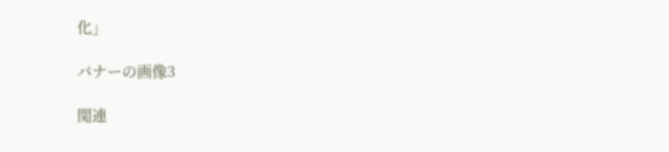化」

バナーの画像3

関連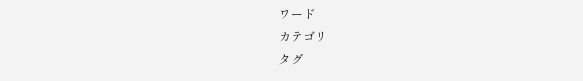ワード
カテゴリ
タグ